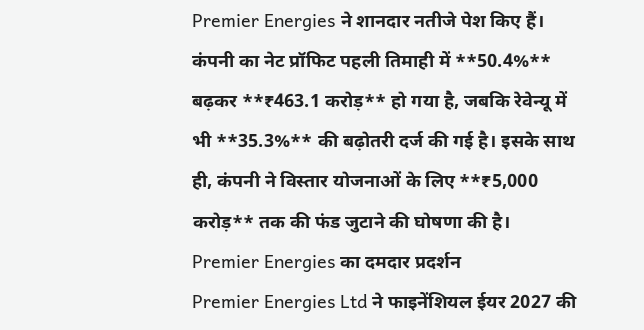Premier Energies ने शानदार नतीजे पेश किए हैं। कंपनी का नेट प्रॉफिट पहली तिमाही में **50.4%** बढ़कर **₹463.1 करोड़** हो गया है, जबकि रेवेन्यू में भी **35.3%** की बढ़ोतरी दर्ज की गई है। इसके साथ ही, कंपनी ने विस्तार योजनाओं के लिए **₹5,000 करोड़** तक की फंड जुटाने की घोषणा की है।
Premier Energies का दमदार प्रदर्शन
Premier Energies Ltd ने फाइनेंशियल ईयर 2027 की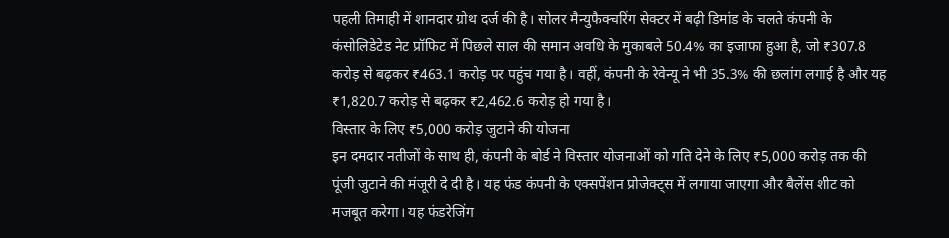पहली तिमाही में शानदार ग्रोथ दर्ज की है। सोलर मैन्युफैक्चरिंग सेक्टर में बढ़ी डिमांड के चलते कंपनी के कंसोलिडेटेड नेट प्रॉफिट में पिछले साल की समान अवधि के मुकाबले 50.4% का इजाफा हुआ है, जो ₹307.8 करोड़ से बढ़कर ₹463.1 करोड़ पर पहुंच गया है। वहीं, कंपनी के रेवेन्यू ने भी 35.3% की छलांग लगाई है और यह ₹1,820.7 करोड़ से बढ़कर ₹2,462.6 करोड़ हो गया है।
विस्तार के लिए ₹5,000 करोड़ जुटाने की योजना
इन दमदार नतीजों के साथ ही, कंपनी के बोर्ड ने विस्तार योजनाओं को गति देने के लिए ₹5,000 करोड़ तक की पूंजी जुटाने की मंजूरी दे दी है। यह फंड कंपनी के एक्सपेंशन प्रोजेक्ट्स में लगाया जाएगा और बैलेंस शीट को मजबूत करेगा। यह फंडरेजिंग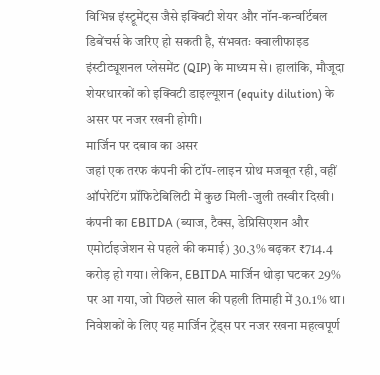विभिन्न इंस्ट्रूमेंट्स जैसे इक्विटी शेयर और नॉन-कन्वर्टिबल डिबेंचर्स के जरिए हो सकती है, संभवतः क्वालीफाइड इंस्टीट्यूशनल प्लेसमेंट (QIP) के माध्यम से। हालांकि, मौजूदा शेयरधारकों को इक्विटी डाइल्यूशन (equity dilution) के असर पर नजर रखनी होगी।
मार्जिन पर दबाव का असर
जहां एक तरफ कंपनी की टॉप-लाइन ग्रोथ मजबूत रही, वहीं ऑपरेटिंग प्रॉफिटेबिलिटी में कुछ मिली-जुली तस्वीर दिखी। कंपनी का EBITDA (ब्याज, टैक्स, डेप्रिसिएशन और एमोर्टाइजेशन से पहले की कमाई) 30.3% बढ़कर ₹714.4 करोड़ हो गया। लेकिन, EBITDA मार्जिन थोड़ा घटकर 29% पर आ गया, जो पिछले साल की पहली तिमाही में 30.1% था। निवेशकों के लिए यह मार्जिन ट्रेंड्स पर नजर रखना महत्वपूर्ण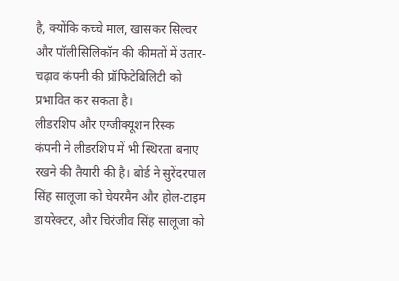है, क्योंकि कच्चे माल, खासकर सिल्वर और पॉलीसिलिकॉन की कीमतों में उतार-चढ़ाव कंपनी की प्रॉफिटेबिलिटी को प्रभावित कर सकता है।
लीडरशिप और एग्जीक्यूशन रिस्क
कंपनी ने लीडरशिप में भी स्थिरता बनाए रखने की तैयारी की है। बोर्ड ने सुरेंदरपाल सिंह सालूजा को चेयरमैन और होल-टाइम डायरेक्टर, और चिरंजीव सिंह सालूजा को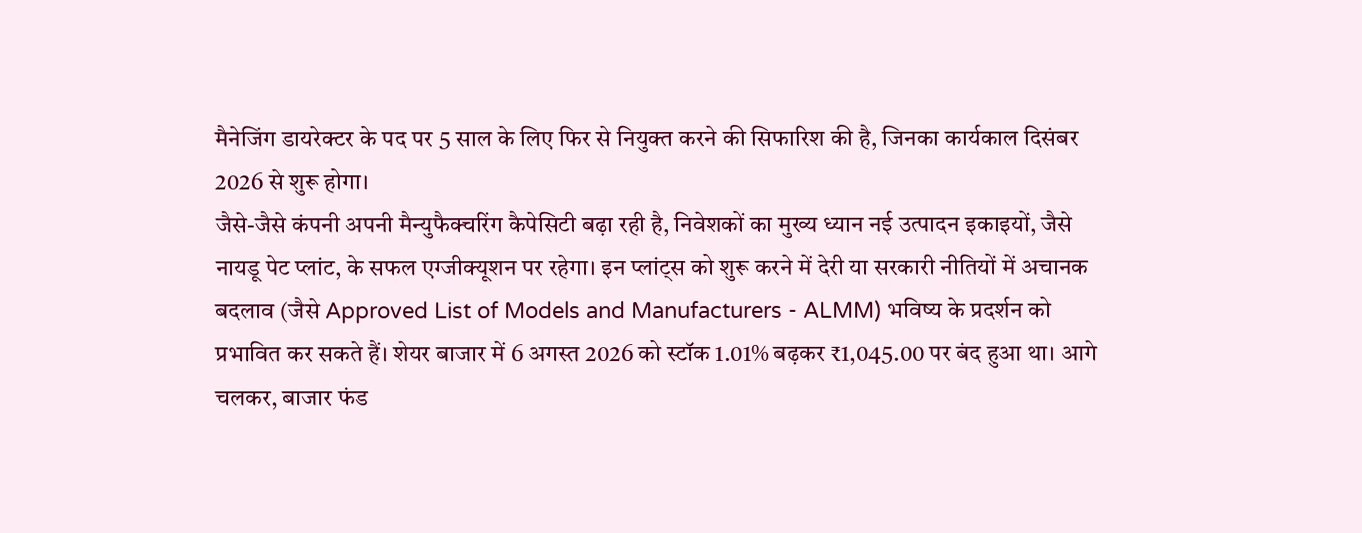मैनेजिंग डायरेक्टर के पद पर 5 साल के लिए फिर से नियुक्त करने की सिफारिश की है, जिनका कार्यकाल दिसंबर 2026 से शुरू होगा।
जैसे-जैसे कंपनी अपनी मैन्युफैक्चरिंग कैपेसिटी बढ़ा रही है, निवेशकों का मुख्य ध्यान नई उत्पादन इकाइयों, जैसे नायडू पेट प्लांट, के सफल एग्जीक्यूशन पर रहेगा। इन प्लांट्स को शुरू करने में देरी या सरकारी नीतियों में अचानक बदलाव (जैसे Approved List of Models and Manufacturers - ALMM) भविष्य के प्रदर्शन को प्रभावित कर सकते हैं। शेयर बाजार में 6 अगस्त 2026 को स्टॉक 1.01% बढ़कर ₹1,045.00 पर बंद हुआ था। आगे चलकर, बाजार फंड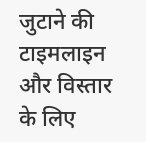जुटाने की टाइमलाइन और विस्तार के लिए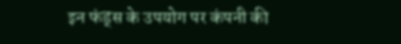इन फंड्स के उपयोग पर कंपनी की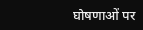घोषणाओं पर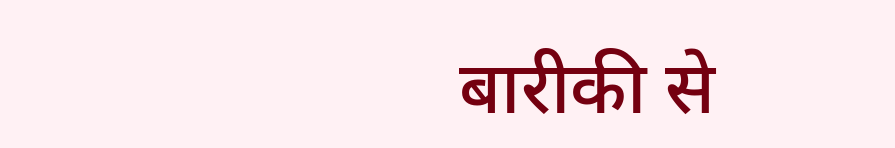बारीकी से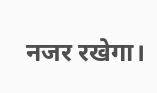नजर रखेगा।